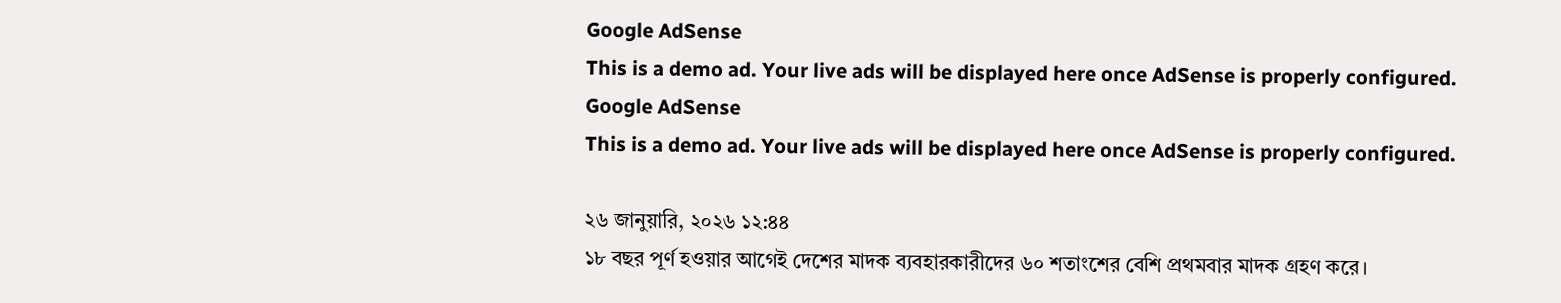Google AdSense
This is a demo ad. Your live ads will be displayed here once AdSense is properly configured.
Google AdSense
This is a demo ad. Your live ads will be displayed here once AdSense is properly configured.

২৬ জানুয়ারি, ২০২৬ ১২:৪৪
১৮ বছর পূর্ণ হওয়ার আগেই দেশের মাদক ব্যবহারকারীদের ৬০ শতাংশের বেশি প্রথমবার মাদক গ্রহণ করে।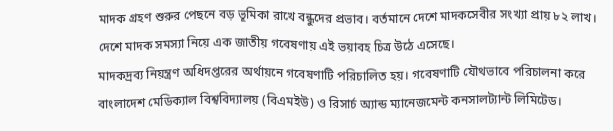মাদক গ্রহণ শুরুর পেছনে বড় ভূমিকা রাখে বন্ধুদের প্রভাব। বর্তমানে দেশে মাদকসেবীর সংখ্যা প্রায় ৮২ লাখ। দেশে মাদক সমস্যা নিয়ে এক জাতীয় গবেষণায় এই ভয়াবহ চিত্র উঠে এসেছে।
মাদকদ্রব্য নিয়ন্ত্রণ অধিদপ্তরের অর্থায়নে গবেষণাটি পরিচালিত হয়। গবেষণাটি যৌথভাবে পরিচালনা করে বাংলাদেশ মেডিক্যাল বিশ্ববিদ্যালয় (বিএমইউ) ও রিসার্চ অ্যান্ড ম্যানেজমেন্ট কনসালট্যান্ট লিমিটেড।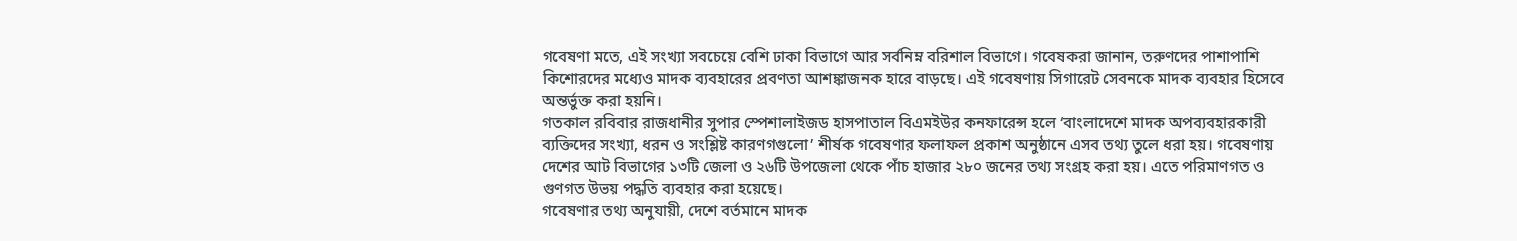গবেষণা মতে, এই সংখ্যা সবচেয়ে বেশি ঢাকা বিভাগে আর সর্বনিম্ন বরিশাল বিভাগে। গবেষকরা জানান, তরুণদের পাশাপাশি কিশোরদের মধ্যেও মাদক ব্যবহারের প্রবণতা আশঙ্কাজনক হারে বাড়ছে। এই গবেষণায় সিগারেট সেবনকে মাদক ব্যবহার হিসেবে অন্তর্ভুক্ত করা হয়নি।
গতকাল রবিবার রাজধানীর সুপার স্পেশালাইজড হাসপাতাল বিএমইউর কনফারেন্স হলে ‘বাংলাদেশে মাদক অপব্যবহারকারী ব্যক্তিদের সংখ্যা, ধরন ও সংশ্লিষ্ট কারণগগুলো’ শীর্ষক গবেষণার ফলাফল প্রকাশ অনুষ্ঠানে এসব তথ্য তুলে ধরা হয়। গবেষণায় দেশের আট বিভাগের ১৩টি জেলা ও ২৬টি উপজেলা থেকে পাঁচ হাজার ২৮০ জনের তথ্য সংগ্রহ করা হয়। এতে পরিমাণগত ও গুণগত উভয় পদ্ধতি ব্যবহার করা হয়েছে।
গবেষণার তথ্য অনুযায়ী, দেশে বর্তমানে মাদক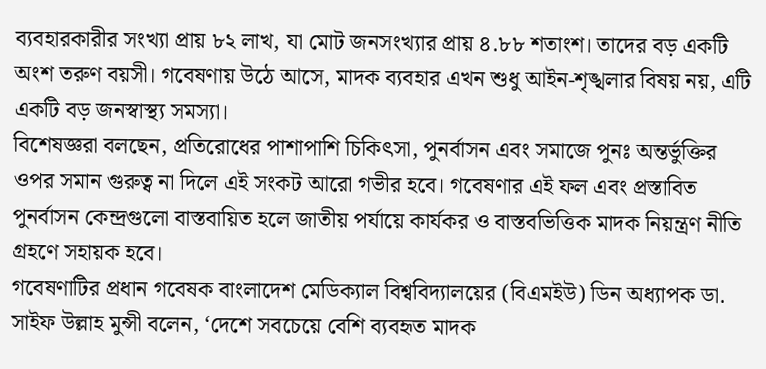ব্যবহারকারীর সংখ্যা প্রায় ৮২ লাখ, যা মোট জনসংখ্যার প্রায় ৪.৮৮ শতাংশ। তাদের বড় একটি অংশ তরুণ বয়সী। গবেষণায় উঠে আসে, মাদক ব্যবহার এখন শুধু আইন-শৃঙ্খলার বিষয় নয়, এটি একটি বড় জনস্বাস্থ্য সমস্যা।
বিশেষজ্ঞরা বলছেন, প্রতিরোধের পাশাপাশি চিকিৎসা, পুনর্বাসন এবং সমাজে পুনঃ অন্তর্ভুক্তির ওপর সমান গুরুত্ব না দিলে এই সংকট আরো গভীর হবে। গবেষণার এই ফল এবং প্রস্তাবিত পুনর্বাসন কেন্দ্রগুলো বাস্তবায়িত হলে জাতীয় পর্যায়ে কার্যকর ও বাস্তবভিত্তিক মাদক নিয়ন্ত্রণ নীতি গ্রহণে সহায়ক হবে।
গবেষণাটির প্রধান গবেষক বাংলাদেশ মেডিক্যাল বিশ্ববিদ্যালয়ের (বিএমইউ) ডিন অধ্যাপক ডা. সাইফ উল্লাহ মুন্সী বলেন, ‘দেশে সবচেয়ে বেশি ব্যবহৃত মাদক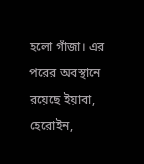হলো গাঁজা। এর পরের অবস্থানে রয়েছে ইয়াবা, হেরোইন,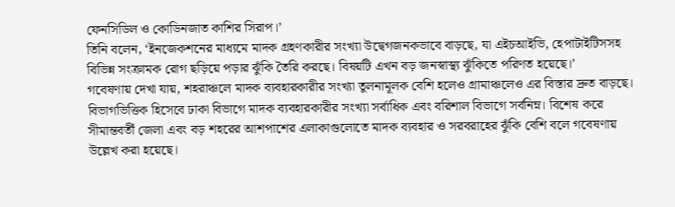ফেনসিডিল ও কোডিনজাত কাশির সিরাপ।’
তিনি বলেন, ‘ইনজেকশনের মাধ্যমে মাদক গ্রহণকারীর সংখ্যা উদ্বেগজনকভাবে বাড়ছে, যা এইচআইভি, হেপাটাইটিসসহ বিভিন্ন সংক্রামক রোগ ছড়িয়ে পড়ার ঝুঁকি তৈরি করছে। বিষয়টি এখন বড় জনস্বাস্থ্য ঝুঁকিতে পরিণত হয়েছে।’
গবেষণায় দেখা যায়, শহরাঞ্চলে মাদক ব্যবহারকারীর সংখ্যা তুলনামূলক বেশি হলেও গ্রামাঞ্চলেও এর বিস্তার দ্রুত বাড়ছে। বিভাগভিত্তিক হিসেবে ঢাকা বিভাগে মাদক ব্যবহারকারীর সংখ্যা সর্বাধিক এবং বরিশাল বিভাগে সর্বনিম্ন। বিশেষ করে সীমান্তবর্তী জেলা এবং বড় শহরের আশপাশের এলাকাগুলোতে মাদক ব্যবহার ও সরবরাহের ঝুঁকি বেশি বলে গবেষণায় উল্লেখ করা হয়েছে।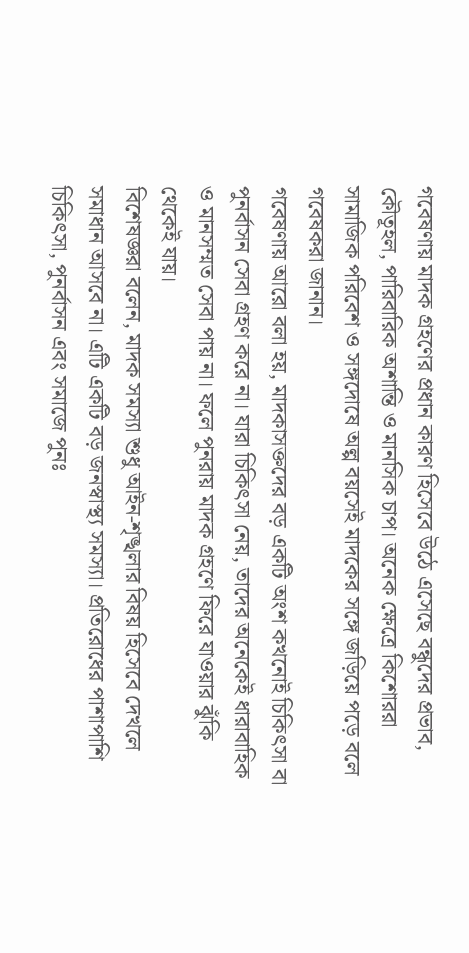গবেষণায় মাদক গ্রহণের প্রধান কারণ হিসেবে উঠে এসেছে বন্ধুদের প্রভাব, কৌতূহল, পারিবারিক অশান্তি ও মানসিক চাপ। অনেক ক্ষেত্রে কিশোররা সামাজিক পরিবেশ ও সঙ্গদোষে অল্প বয়সেই মাদকের সঙ্গে জড়িয়ে পড়ে বলে গবেষকরা জানান।
গবেষণায় আরো বলা হয়, মাদকাসক্তদের বড় একটি অংশ কখনোই চিকিৎসা বা পুনর্বাসন সেবা গ্রহণ করে না। যারা চিকিৎসা নেয়, তাদের অনেকেই ধারাবাহিক ও মানসম্মত সেবা পায় না। ফলে পুনরায় মাদক গ্রহণে ফিরে যাওয়ার ঝুঁকি থেকেই যায়।
বিশেষজ্ঞরা বলেন, মাদক সমস্যা শুধু আইন-শৃঙ্খলার বিষয় হিসেবে দেখলে সমাধান আসবে না। এটি একটি বড় জনস্বাস্থ্য সমস্যা। প্রতিরোধের পাশাপাশি চিকিৎসা, পুনর্বাসন এবং সমাজে পুনঃ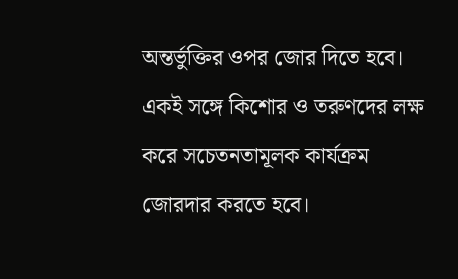অন্তর্ভুক্তির ওপর জোর দিতে হবে। একই সঙ্গে কিশোর ও তরুণদের লক্ষ করে সচেতনতামূলক কার্যক্রম জোরদার করতে হবে।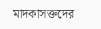মাদকাসক্তদের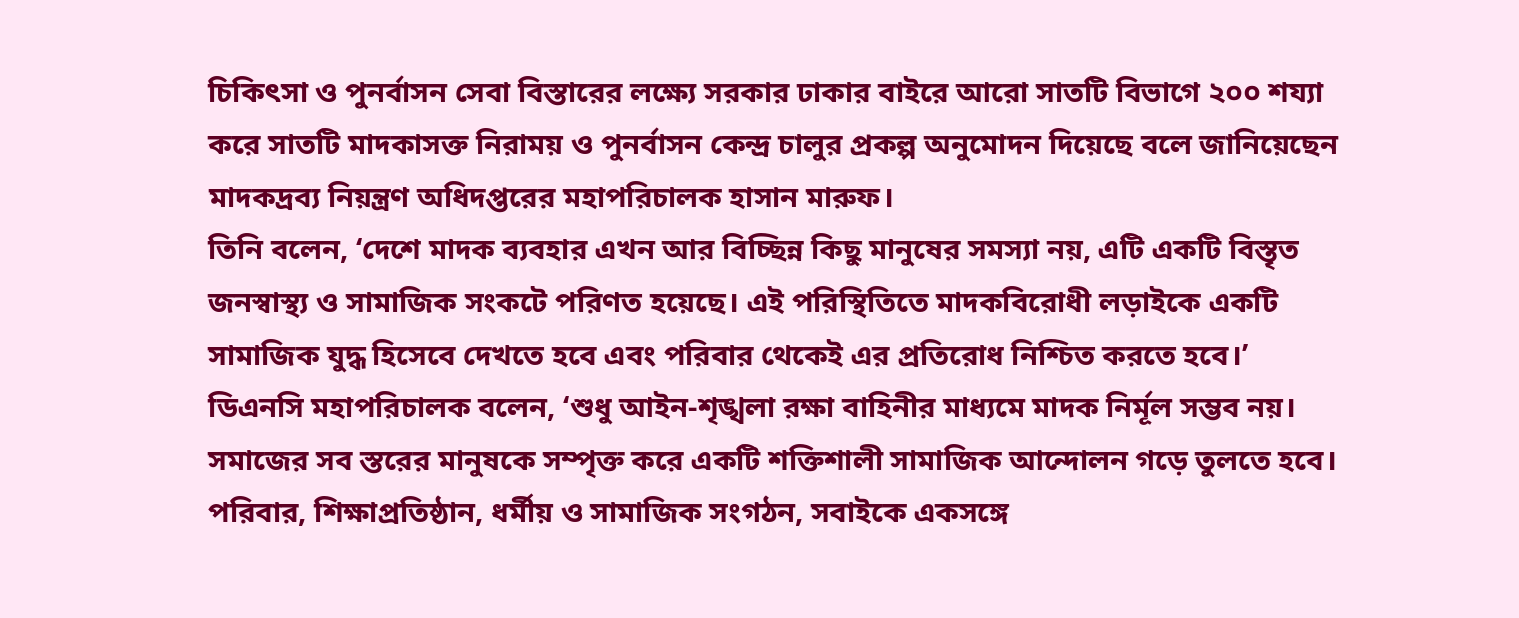চিকিৎসা ও পুনর্বাসন সেবা বিস্তারের লক্ষ্যে সরকার ঢাকার বাইরে আরো সাতটি বিভাগে ২০০ শয্যা করে সাতটি মাদকাসক্ত নিরাময় ও পুনর্বাসন কেন্দ্র চালুর প্রকল্প অনুমোদন দিয়েছে বলে জানিয়েছেন মাদকদ্রব্য নিয়ন্ত্রণ অধিদপ্তরের মহাপরিচালক হাসান মারুফ।
তিনি বলেন, ‘দেশে মাদক ব্যবহার এখন আর বিচ্ছিন্ন কিছু মানুষের সমস্যা নয়, এটি একটি বিস্তৃত জনস্বাস্থ্য ও সামাজিক সংকটে পরিণত হয়েছে। এই পরিস্থিতিতে মাদকবিরোধী লড়াইকে একটি সামাজিক যুদ্ধ হিসেবে দেখতে হবে এবং পরিবার থেকেই এর প্রতিরোধ নিশ্চিত করতে হবে।’
ডিএনসি মহাপরিচালক বলেন, ‘শুধু আইন-শৃঙ্খলা রক্ষা বাহিনীর মাধ্যমে মাদক নির্মূল সম্ভব নয়। সমাজের সব স্তরের মানুষকে সম্পৃক্ত করে একটি শক্তিশালী সামাজিক আন্দোলন গড়ে তুলতে হবে।
পরিবার, শিক্ষাপ্রতিষ্ঠান, ধর্মীয় ও সামাজিক সংগঠন, সবাইকে একসঙ্গে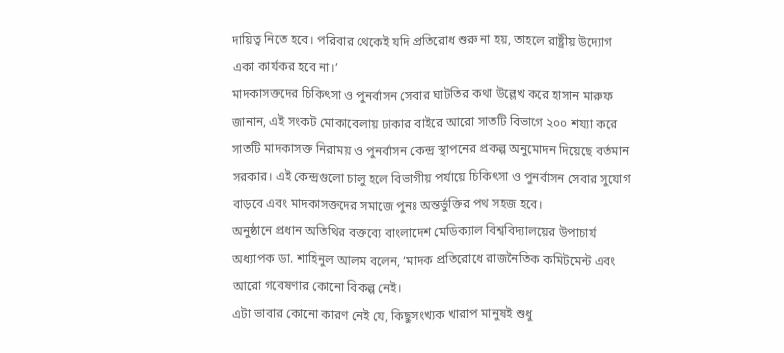দায়িত্ব নিতে হবে। পরিবার থেকেই যদি প্রতিরোধ শুরু না হয়, তাহলে রাষ্ট্রীয় উদ্যোগ একা কার্যকর হবে না।’
মাদকাসক্তদের চিকিৎসা ও পুনর্বাসন সেবার ঘাটতির কথা উল্লেখ করে হাসান মারুফ জানান, এই সংকট মোকাবেলায় ঢাকার বাইরে আরো সাতটি বিভাগে ২০০ শয্যা করে সাতটি মাদকাসক্ত নিরাময় ও পুনর্বাসন কেন্দ্র স্থাপনের প্রকল্প অনুমোদন দিয়েছে বর্তমান সরকার। এই কেন্দ্রগুলো চালু হলে বিভাগীয় পর্যায়ে চিকিৎসা ও পুনর্বাসন সেবার সুযোগ বাড়বে এবং মাদকাসক্তদের সমাজে পুনঃ অন্তর্ভুক্তির পথ সহজ হবে।
অনুষ্ঠানে প্রধান অতিথির বক্তব্যে বাংলাদেশ মেডিক্যাল বিশ্ববিদ্যালয়ের উপাচার্য অধ্যাপক ডা. শাহিনুল আলম বলেন, ‘মাদক প্রতিরোধে রাজনৈতিক কমিটমেন্ট এবং আরো গবেষণার কোনো বিকল্প নেই।
এটা ভাবার কোনো কারণ নেই যে, কিছুসংখ্যক খারাপ মানুষই শুধু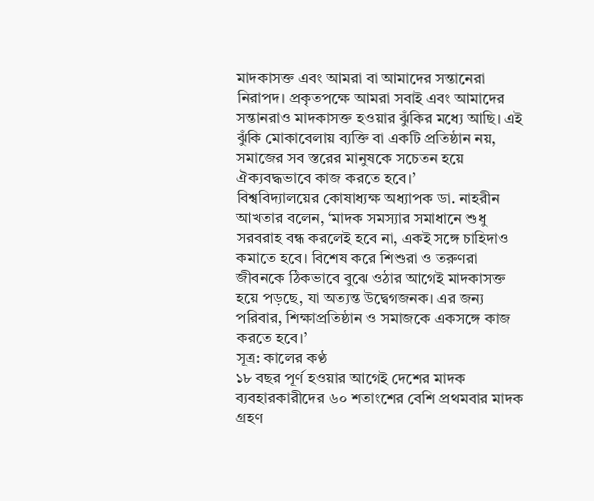মাদকাসক্ত এবং আমরা বা আমাদের সন্তানেরা নিরাপদ। প্রকৃতপক্ষে আমরা সবাই এবং আমাদের সন্তানরাও মাদকাসক্ত হওয়ার ঝুঁকির মধ্যে আছি। এই ঝুঁকি মোকাবেলায় ব্যক্তি বা একটি প্রতিষ্ঠান নয়, সমাজের সব স্তরের মানুষকে সচেতন হয়ে ঐক্যবদ্ধভাবে কাজ করতে হবে।’
বিশ্ববিদ্যালয়ের কোষাধ্যক্ষ অধ্যাপক ডা. নাহরীন আখতার বলেন, ‘মাদক সমস্যার সমাধানে শুধু সরবরাহ বন্ধ করলেই হবে না, একই সঙ্গে চাহিদাও কমাতে হবে। বিশেষ করে শিশুরা ও তরুণরা জীবনকে ঠিকভাবে বুঝে ওঠার আগেই মাদকাসক্ত হয়ে পড়ছে, যা অত্যন্ত উদ্বেগজনক। এর জন্য পরিবার, শিক্ষাপ্রতিষ্ঠান ও সমাজকে একসঙ্গে কাজ করতে হবে।’
সূত্র: কালের কণ্ঠ
১৮ বছর পূর্ণ হওয়ার আগেই দেশের মাদক ব্যবহারকারীদের ৬০ শতাংশের বেশি প্রথমবার মাদক গ্রহণ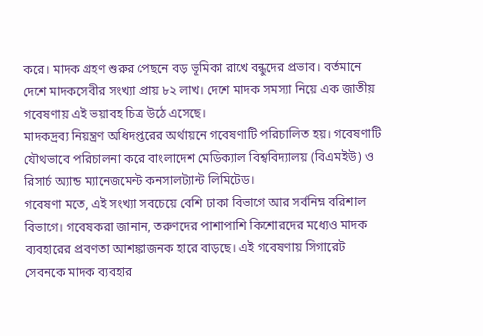করে। মাদক গ্রহণ শুরুর পেছনে বড় ভূমিকা রাখে বন্ধুদের প্রভাব। বর্তমানে দেশে মাদকসেবীর সংখ্যা প্রায় ৮২ লাখ। দেশে মাদক সমস্যা নিয়ে এক জাতীয় গবেষণায় এই ভয়াবহ চিত্র উঠে এসেছে।
মাদকদ্রব্য নিয়ন্ত্রণ অধিদপ্তরের অর্থায়নে গবেষণাটি পরিচালিত হয়। গবেষণাটি যৌথভাবে পরিচালনা করে বাংলাদেশ মেডিক্যাল বিশ্ববিদ্যালয় (বিএমইউ) ও রিসার্চ অ্যান্ড ম্যানেজমেন্ট কনসালট্যান্ট লিমিটেড।
গবেষণা মতে, এই সংখ্যা সবচেয়ে বেশি ঢাকা বিভাগে আর সর্বনিম্ন বরিশাল বিভাগে। গবেষকরা জানান, তরুণদের পাশাপাশি কিশোরদের মধ্যেও মাদক ব্যবহারের প্রবণতা আশঙ্কাজনক হারে বাড়ছে। এই গবেষণায় সিগারেট সেবনকে মাদক ব্যবহার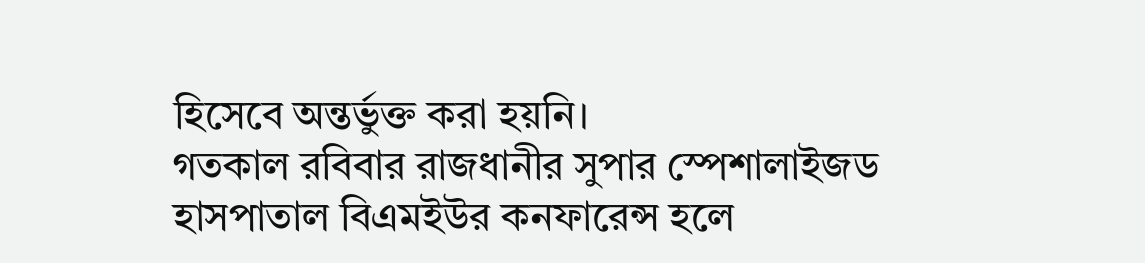হিসেবে অন্তর্ভুক্ত করা হয়নি।
গতকাল রবিবার রাজধানীর সুপার স্পেশালাইজড হাসপাতাল বিএমইউর কনফারেন্স হলে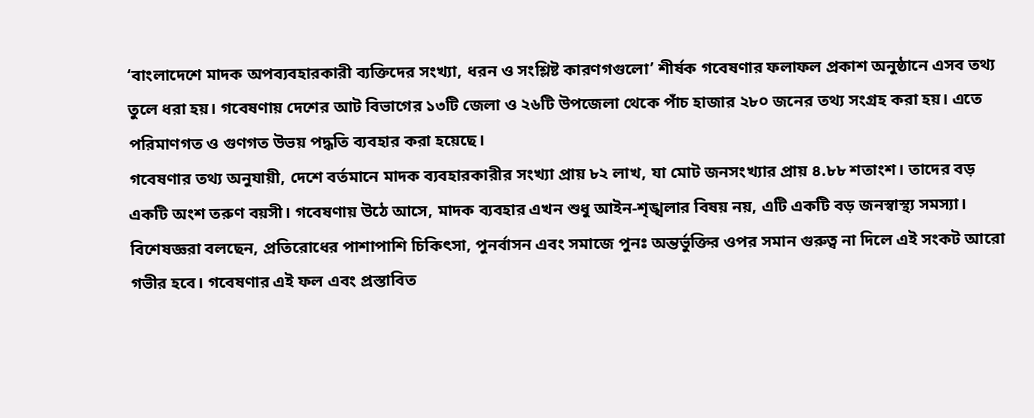‘বাংলাদেশে মাদক অপব্যবহারকারী ব্যক্তিদের সংখ্যা, ধরন ও সংশ্লিষ্ট কারণগগুলো’ শীর্ষক গবেষণার ফলাফল প্রকাশ অনুষ্ঠানে এসব তথ্য তুলে ধরা হয়। গবেষণায় দেশের আট বিভাগের ১৩টি জেলা ও ২৬টি উপজেলা থেকে পাঁচ হাজার ২৮০ জনের তথ্য সংগ্রহ করা হয়। এতে পরিমাণগত ও গুণগত উভয় পদ্ধতি ব্যবহার করা হয়েছে।
গবেষণার তথ্য অনুযায়ী, দেশে বর্তমানে মাদক ব্যবহারকারীর সংখ্যা প্রায় ৮২ লাখ, যা মোট জনসংখ্যার প্রায় ৪.৮৮ শতাংশ। তাদের বড় একটি অংশ তরুণ বয়সী। গবেষণায় উঠে আসে, মাদক ব্যবহার এখন শুধু আইন-শৃঙ্খলার বিষয় নয়, এটি একটি বড় জনস্বাস্থ্য সমস্যা।
বিশেষজ্ঞরা বলছেন, প্রতিরোধের পাশাপাশি চিকিৎসা, পুনর্বাসন এবং সমাজে পুনঃ অন্তর্ভুক্তির ওপর সমান গুরুত্ব না দিলে এই সংকট আরো গভীর হবে। গবেষণার এই ফল এবং প্রস্তাবিত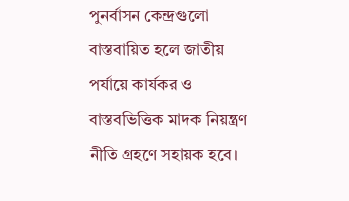পুনর্বাসন কেন্দ্রগুলো বাস্তবায়িত হলে জাতীয় পর্যায়ে কার্যকর ও বাস্তবভিত্তিক মাদক নিয়ন্ত্রণ নীতি গ্রহণে সহায়ক হবে।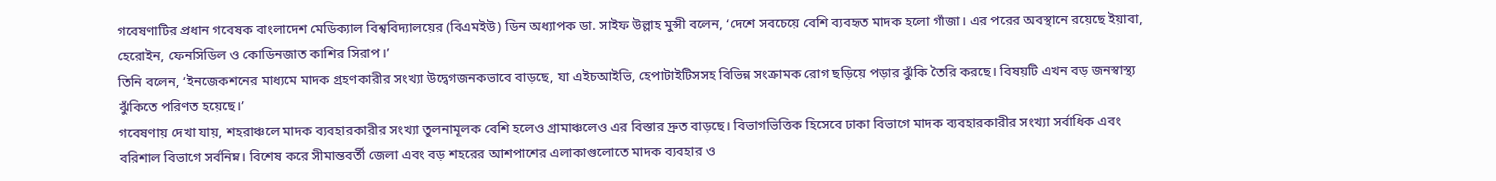গবেষণাটির প্রধান গবেষক বাংলাদেশ মেডিক্যাল বিশ্ববিদ্যালয়ের (বিএমইউ) ডিন অধ্যাপক ডা. সাইফ উল্লাহ মুন্সী বলেন, ‘দেশে সবচেয়ে বেশি ব্যবহৃত মাদক হলো গাঁজা। এর পরের অবস্থানে রয়েছে ইয়াবা, হেরোইন, ফেনসিডিল ও কোডিনজাত কাশির সিরাপ।’
তিনি বলেন, ‘ইনজেকশনের মাধ্যমে মাদক গ্রহণকারীর সংখ্যা উদ্বেগজনকভাবে বাড়ছে, যা এইচআইভি, হেপাটাইটিসসহ বিভিন্ন সংক্রামক রোগ ছড়িয়ে পড়ার ঝুঁকি তৈরি করছে। বিষয়টি এখন বড় জনস্বাস্থ্য ঝুঁকিতে পরিণত হয়েছে।’
গবেষণায় দেখা যায়, শহরাঞ্চলে মাদক ব্যবহারকারীর সংখ্যা তুলনামূলক বেশি হলেও গ্রামাঞ্চলেও এর বিস্তার দ্রুত বাড়ছে। বিভাগভিত্তিক হিসেবে ঢাকা বিভাগে মাদক ব্যবহারকারীর সংখ্যা সর্বাধিক এবং বরিশাল বিভাগে সর্বনিম্ন। বিশেষ করে সীমান্তবর্তী জেলা এবং বড় শহরের আশপাশের এলাকাগুলোতে মাদক ব্যবহার ও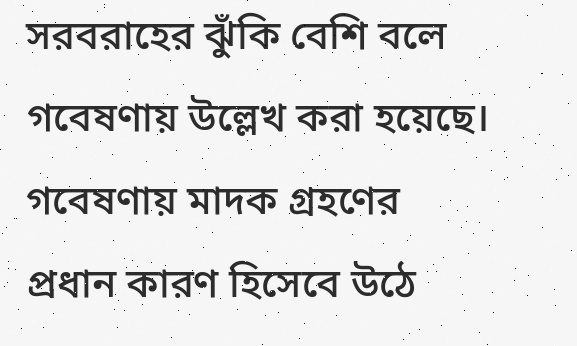সরবরাহের ঝুঁকি বেশি বলে গবেষণায় উল্লেখ করা হয়েছে।
গবেষণায় মাদক গ্রহণের প্রধান কারণ হিসেবে উঠে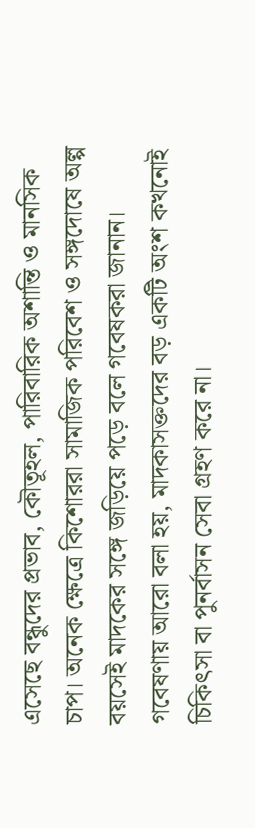এসেছে বন্ধুদের প্রভাব, কৌতূহল, পারিবারিক অশান্তি ও মানসিক চাপ। অনেক ক্ষেত্রে কিশোররা সামাজিক পরিবেশ ও সঙ্গদোষে অল্প বয়সেই মাদকের সঙ্গে জড়িয়ে পড়ে বলে গবেষকরা জানান।
গবেষণায় আরো বলা হয়, মাদকাসক্তদের বড় একটি অংশ কখনোই চিকিৎসা বা পুনর্বাসন সেবা গ্রহণ করে না।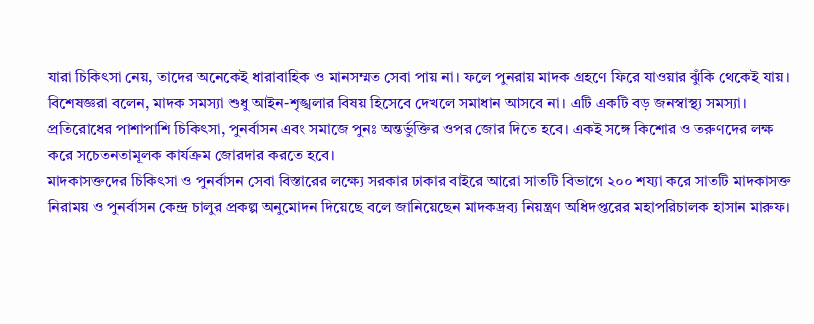যারা চিকিৎসা নেয়, তাদের অনেকেই ধারাবাহিক ও মানসম্মত সেবা পায় না। ফলে পুনরায় মাদক গ্রহণে ফিরে যাওয়ার ঝুঁকি থেকেই যায়।
বিশেষজ্ঞরা বলেন, মাদক সমস্যা শুধু আইন-শৃঙ্খলার বিষয় হিসেবে দেখলে সমাধান আসবে না। এটি একটি বড় জনস্বাস্থ্য সমস্যা। প্রতিরোধের পাশাপাশি চিকিৎসা, পুনর্বাসন এবং সমাজে পুনঃ অন্তর্ভুক্তির ওপর জোর দিতে হবে। একই সঙ্গে কিশোর ও তরুণদের লক্ষ করে সচেতনতামূলক কার্যক্রম জোরদার করতে হবে।
মাদকাসক্তদের চিকিৎসা ও পুনর্বাসন সেবা বিস্তারের লক্ষ্যে সরকার ঢাকার বাইরে আরো সাতটি বিভাগে ২০০ শয্যা করে সাতটি মাদকাসক্ত নিরাময় ও পুনর্বাসন কেন্দ্র চালুর প্রকল্প অনুমোদন দিয়েছে বলে জানিয়েছেন মাদকদ্রব্য নিয়ন্ত্রণ অধিদপ্তরের মহাপরিচালক হাসান মারুফ।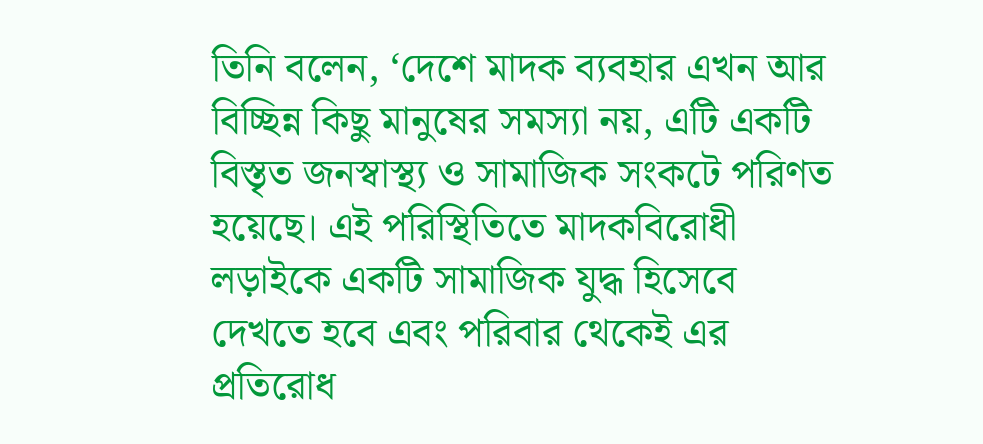তিনি বলেন, ‘দেশে মাদক ব্যবহার এখন আর বিচ্ছিন্ন কিছু মানুষের সমস্যা নয়, এটি একটি বিস্তৃত জনস্বাস্থ্য ও সামাজিক সংকটে পরিণত হয়েছে। এই পরিস্থিতিতে মাদকবিরোধী লড়াইকে একটি সামাজিক যুদ্ধ হিসেবে দেখতে হবে এবং পরিবার থেকেই এর প্রতিরোধ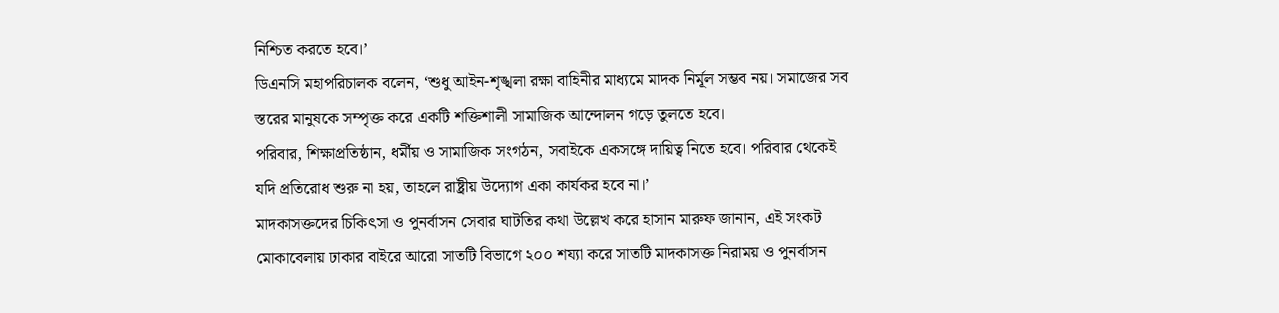নিশ্চিত করতে হবে।’
ডিএনসি মহাপরিচালক বলেন, ‘শুধু আইন-শৃঙ্খলা রক্ষা বাহিনীর মাধ্যমে মাদক নির্মূল সম্ভব নয়। সমাজের সব স্তরের মানুষকে সম্পৃক্ত করে একটি শক্তিশালী সামাজিক আন্দোলন গড়ে তুলতে হবে।
পরিবার, শিক্ষাপ্রতিষ্ঠান, ধর্মীয় ও সামাজিক সংগঠন, সবাইকে একসঙ্গে দায়িত্ব নিতে হবে। পরিবার থেকেই যদি প্রতিরোধ শুরু না হয়, তাহলে রাষ্ট্রীয় উদ্যোগ একা কার্যকর হবে না।’
মাদকাসক্তদের চিকিৎসা ও পুনর্বাসন সেবার ঘাটতির কথা উল্লেখ করে হাসান মারুফ জানান, এই সংকট মোকাবেলায় ঢাকার বাইরে আরো সাতটি বিভাগে ২০০ শয্যা করে সাতটি মাদকাসক্ত নিরাময় ও পুনর্বাসন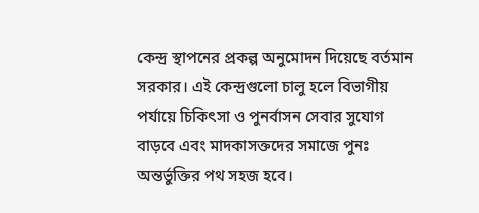কেন্দ্র স্থাপনের প্রকল্প অনুমোদন দিয়েছে বর্তমান সরকার। এই কেন্দ্রগুলো চালু হলে বিভাগীয় পর্যায়ে চিকিৎসা ও পুনর্বাসন সেবার সুযোগ বাড়বে এবং মাদকাসক্তদের সমাজে পুনঃ অন্তর্ভুক্তির পথ সহজ হবে।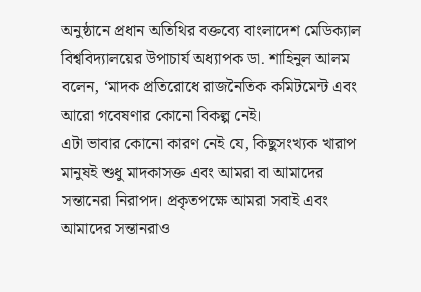অনুষ্ঠানে প্রধান অতিথির বক্তব্যে বাংলাদেশ মেডিক্যাল বিশ্ববিদ্যালয়ের উপাচার্য অধ্যাপক ডা. শাহিনুল আলম বলেন, ‘মাদক প্রতিরোধে রাজনৈতিক কমিটমেন্ট এবং আরো গবেষণার কোনো বিকল্প নেই।
এটা ভাবার কোনো কারণ নেই যে, কিছুসংখ্যক খারাপ মানুষই শুধু মাদকাসক্ত এবং আমরা বা আমাদের সন্তানেরা নিরাপদ। প্রকৃতপক্ষে আমরা সবাই এবং আমাদের সন্তানরাও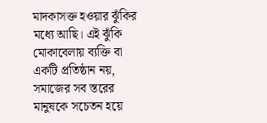মাদকাসক্ত হওয়ার ঝুঁকির মধ্যে আছি। এই ঝুঁকি মোকাবেলায় ব্যক্তি বা একটি প্রতিষ্ঠান নয়, সমাজের সব স্তরের মানুষকে সচেতন হয়ে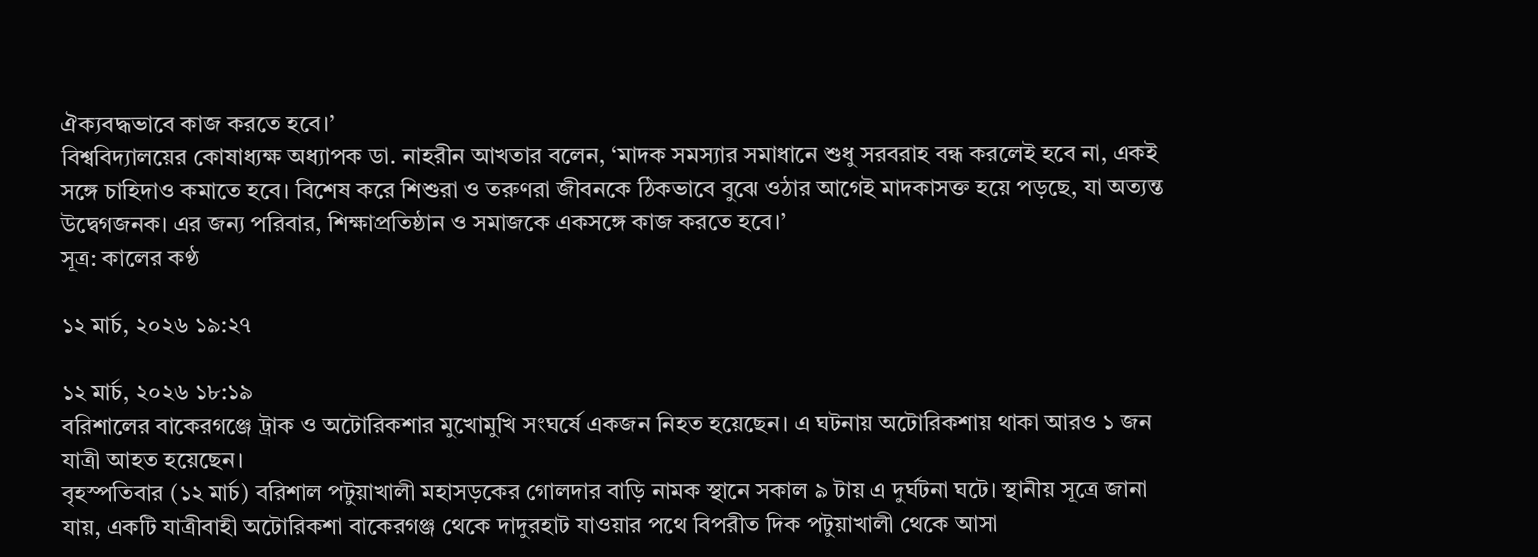ঐক্যবদ্ধভাবে কাজ করতে হবে।’
বিশ্ববিদ্যালয়ের কোষাধ্যক্ষ অধ্যাপক ডা. নাহরীন আখতার বলেন, ‘মাদক সমস্যার সমাধানে শুধু সরবরাহ বন্ধ করলেই হবে না, একই সঙ্গে চাহিদাও কমাতে হবে। বিশেষ করে শিশুরা ও তরুণরা জীবনকে ঠিকভাবে বুঝে ওঠার আগেই মাদকাসক্ত হয়ে পড়ছে, যা অত্যন্ত উদ্বেগজনক। এর জন্য পরিবার, শিক্ষাপ্রতিষ্ঠান ও সমাজকে একসঙ্গে কাজ করতে হবে।’
সূত্র: কালের কণ্ঠ

১২ মার্চ, ২০২৬ ১৯:২৭

১২ মার্চ, ২০২৬ ১৮:১৯
বরিশালের বাকেরগঞ্জে ট্রাক ও অটোরিকশার মুখোমুখি সংঘর্ষে একজন নিহত হয়েছেন। এ ঘটনায় অটোরিকশায় থাকা আরও ১ জন যাত্রী আহত হয়েছেন।
বৃহস্পতিবার (১২ মার্চ) বরিশাল পটুয়াখালী মহাসড়কের গোলদার বাড়ি নামক স্থানে সকাল ৯ টায় এ দুর্ঘটনা ঘটে। স্থানীয় সূত্রে জানা যায়, একটি যাত্রীবাহী অটোরিকশা বাকেরগঞ্জ থেকে দাদুরহাট যাওয়ার পথে বিপরীত দিক পটুয়াখালী থেকে আসা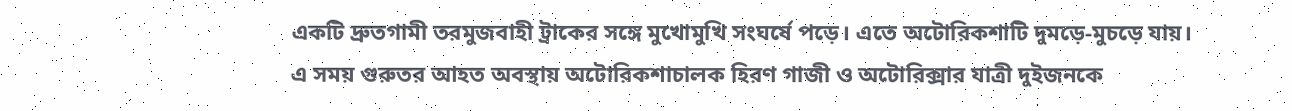একটি দ্রুতগামী তরমুজবাহী ট্রাকের সঙ্গে মুখোমুখি সংঘর্ষে পড়ে। এতে অটোরিকশাটি দুমড়ে-মুচড়ে যায়।
এ সময় গুরুতর আহত অবস্থায় অটোরিকশাচালক হিরণ গাজী ও অটোরিক্সার যাত্রী দুইজনকে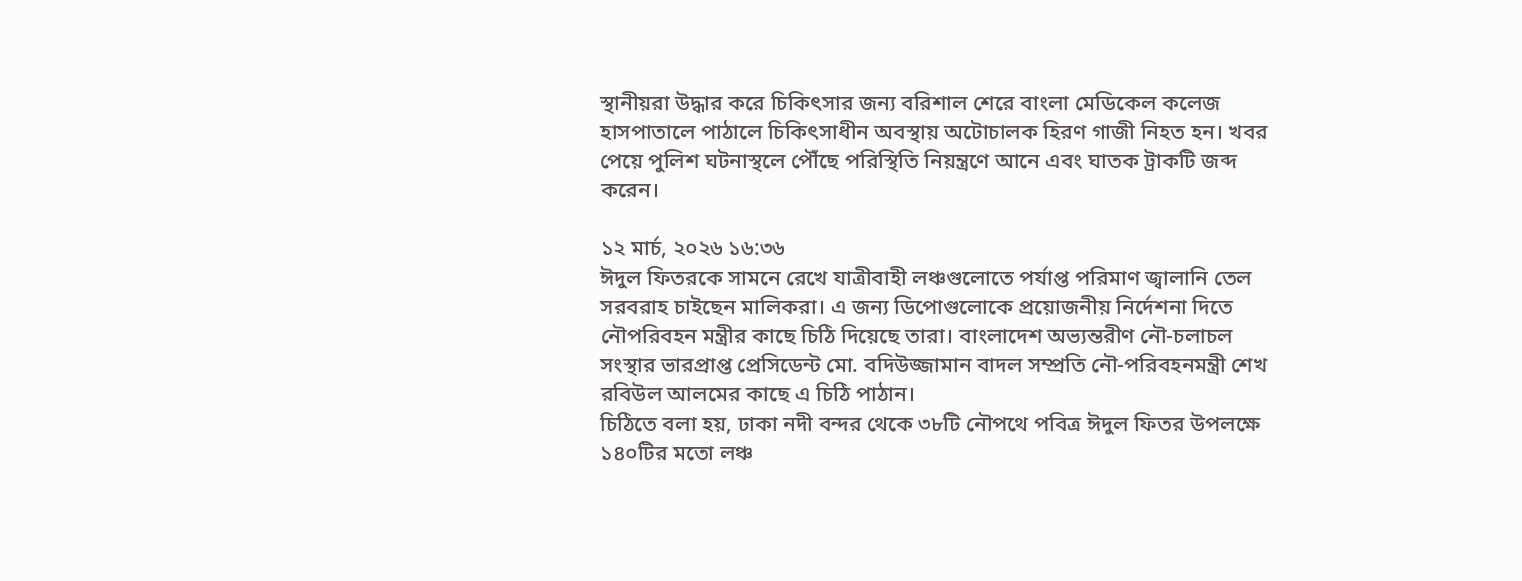স্থানীয়রা উদ্ধার করে চিকিৎসার জন্য বরিশাল শেরে বাংলা মেডিকেল কলেজ হাসপাতালে পাঠালে চিকিৎসাধীন অবস্থায় অটোচালক হিরণ গাজী নিহত হন। খবর পেয়ে পুলিশ ঘটনাস্থলে পৌঁছে পরিস্থিতি নিয়ন্ত্রণে আনে এবং ঘাতক ট্রাকটি জব্দ করেন।

১২ মার্চ, ২০২৬ ১৬:৩৬
ঈদুল ফিতরকে সামনে রেখে যাত্রীবাহী লঞ্চগুলোতে পর্যাপ্ত পরিমাণ জ্বালানি তেল সরবরাহ চাইছেন মালিকরা। এ জন্য ডিপোগুলোকে প্রয়োজনীয় নির্দেশনা দিতে নৌপরিবহন মন্ত্রীর কাছে চিঠি দিয়েছে তারা। বাংলাদেশ অভ্যন্তরীণ নৌ-চলাচল সংস্থার ভারপ্রাপ্ত প্রেসিডেন্ট মো. বদিউজ্জামান বাদল সম্প্রতি নৌ-পরিবহনমন্ত্রী শেখ রবিউল আলমের কাছে এ চিঠি পাঠান।
চিঠিতে বলা হয়, ঢাকা নদী বন্দর থেকে ৩৮টি নৌপথে পবিত্র ঈদুল ফিতর উপলক্ষে ১৪০টির মতো লঞ্চ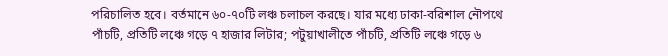পরিচালিত হবে। বর্তমানে ৬০-৭০টি লঞ্চ চলাচল করছে। যার মধ্যে ঢাকা-বরিশাল নৌপথে পাঁচটি, প্রতিটি লঞ্চে গড়ে ৭ হাজার লিটার; পটুয়াখালীতে পাঁচটি, প্রতিটি লঞ্চে গড়ে ৬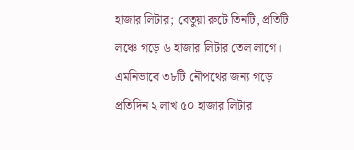হাজার লিটার; বেতুয়া রুটে তিনটি, প্রতিটি লঞ্চে গড়ে ৬ হাজার লিটার তেল লাগে। এমনিভাবে ৩৮টি নৌপথের জন্য গড়ে প্রতিদিন ২ লাখ ৫০ হাজার লিটার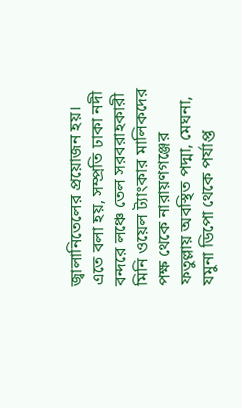জ্বালানিতেলের প্রয়োজন হয়।
এতে বলা হয়, সম্প্রতি ঢাকা নদী বন্দরে লঞ্চে তেল সরবরাহকারী মিনি ওয়েল ট্যাংকার মালিকদের পক্ষ থেকে নারায়ণগঞ্জের ফতুল্লায় অবস্থিত পদ্মা, মেঘনা, যমুনা ডিপো থেকে পর্যাপ্ত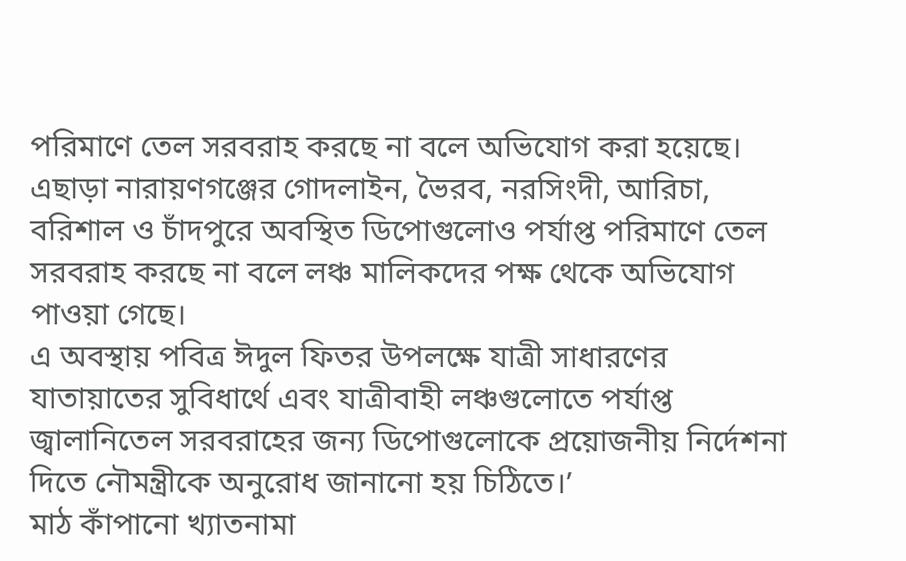পরিমাণে তেল সরবরাহ করছে না বলে অভিযোগ করা হয়েছে। এছাড়া নারায়ণগঞ্জের গোদলাইন, ভৈরব, নরসিংদী, আরিচা, বরিশাল ও চাঁদপুরে অবস্থিত ডিপোগুলোও পর্যাপ্ত পরিমাণে তেল সরবরাহ করছে না বলে লঞ্চ মালিকদের পক্ষ থেকে অভিযোগ পাওয়া গেছে।
এ অবস্থায় পবিত্র ঈদুল ফিতর উপলক্ষে যাত্রী সাধারণের যাতায়াতের সুবিধার্থে এবং যাত্রীবাহী লঞ্চগুলোতে পর্যাপ্ত জ্বালানিতেল সরবরাহের জন্য ডিপোগুলোকে প্রয়োজনীয় নির্দেশনা দিতে নৌমন্ত্রীকে অনুরোধ জানানো হয় চিঠিতে।’
মাঠ কাঁপানো খ্যাতনামা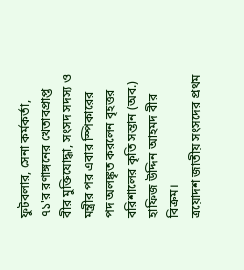ফুটবলার, সেনা কর্মকর্তা, ৭১'র রণাঙ্গনের খেতাবপ্রাপ্ত বীর মুক্তিযোদ্ধা, সংসদ সদস্য ও মন্ত্রীর পর এবার স্পিকারের পদ অলঙ্কৃত করলেন বৃহত্তর বরিশালের কৃতি সন্তান (অব.) হাফিজ উদ্দিন আহমদ বীর বিক্রম।
ত্রয়োদশ জাতীয় সংসদের প্রথম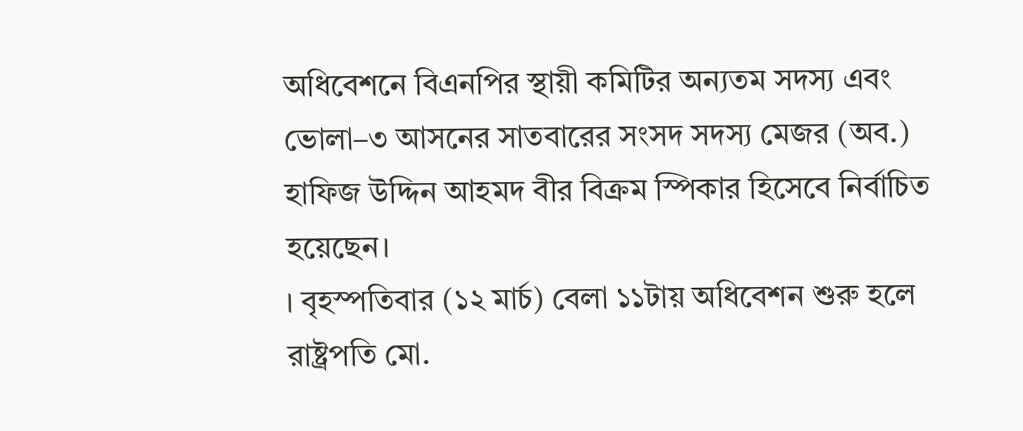অধিবেশনে বিএনপির স্থায়ী কমিটির অন্যতম সদস্য এবং ভোলা–৩ আসনের সাতবারের সংসদ সদস্য মেজর (অব.) হাফিজ উদ্দিন আহমদ বীর বিক্রম স্পিকার হিসেবে নির্বাচিত হয়েছেন।
। বৃহস্পতিবার (১২ মার্চ) বেলা ১১টায় অধিবেশন শুরু হলে রাষ্ট্রপতি মো.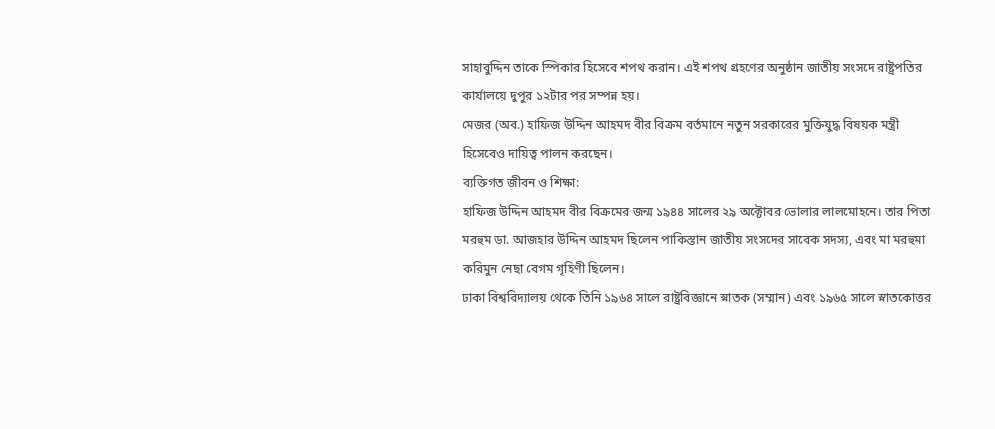সাহাবুদ্দিন তাকে স্পিকার হিসেবে শপথ করান। এই শপথ গ্রহণের অনুষ্ঠান জাতীয় সংসদে রাষ্ট্রপতির কার্যালয়ে দুপুর ১২টার পর সম্পন্ন হয়।
মেজর (অব.) হাফিজ উদ্দিন আহমদ বীর বিক্রম বর্তমানে নতুন সরকারের মুক্তিযুদ্ধ বিষয়ক মন্ত্রী হিসেবেও দায়িত্ব পালন করছেন।
ব্যক্তিগত জীবন ও শিক্ষা:
হাফিজ উদ্দিন আহমদ বীর বিক্রমের জন্ম ১৯৪৪ সালের ২৯ অক্টোবর ভোলার লালমোহনে। তার পিতা মরহুম ডা. আজহার উদ্দিন আহমদ ছিলেন পাকিস্তান জাতীয় সংসদের সাবেক সদস্য, এবং মা মরহুমা করিমুন নেছা বেগম গৃহিণী ছিলেন।
ঢাকা বিশ্ববিদ্যালয় থেকে তিনি ১৯৬৪ সালে রাষ্ট্রবিজ্ঞানে স্নাতক (সম্মান) এবং ১৯৬৫ সালে স্নাতকোত্তর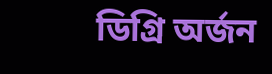ডিগ্রি অর্জন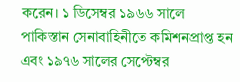করেন। ১ ডিসেম্বর ১৯৬৬ সালে পাকিস্তান সেনাবাহিনীতে কমিশনপ্রাপ্ত হন এবং ১৯৭৬ সালের সেপ্টেম্বর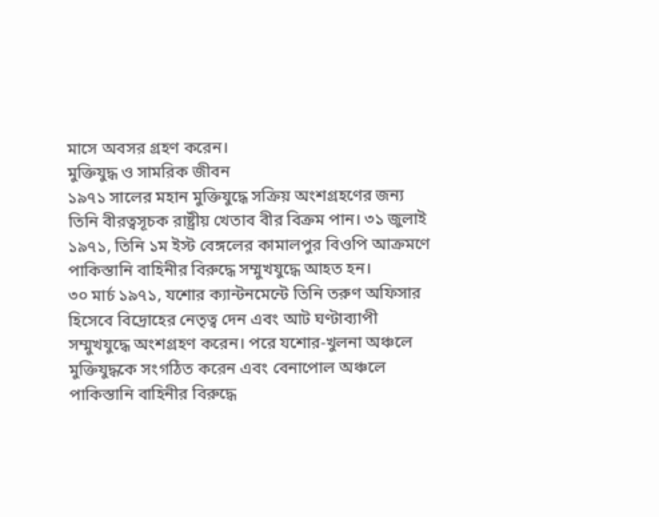মাসে অবসর গ্রহণ করেন।
মুক্তিযুদ্ধ ও সামরিক জীবন
১৯৭১ সালের মহান মুক্তিযুদ্ধে সক্রিয় অংশগ্রহণের জন্য তিনি বীরত্বসূচক রাষ্ট্রীয় খেতাব বীর বিক্রম পান। ৩১ জুলাই ১৯৭১, তিনি ১ম ইস্ট বেঙ্গলের কামালপুর বিওপি আক্রমণে পাকিস্তানি বাহিনীর বিরুদ্ধে সম্মুখযুদ্ধে আহত হন।
৩০ মার্চ ১৯৭১, যশোর ক্যান্টনমেন্টে তিনি তরুণ অফিসার হিসেবে বিদ্রোহের নেতৃত্ব দেন এবং আট ঘণ্টাব্যাপী সম্মুখযুদ্ধে অংশগ্রহণ করেন। পরে যশোর-খুলনা অঞ্চলে মুক্তিযুদ্ধকে সংগঠিত করেন এবং বেনাপোল অঞ্চলে পাকিস্তানি বাহিনীর বিরুদ্ধে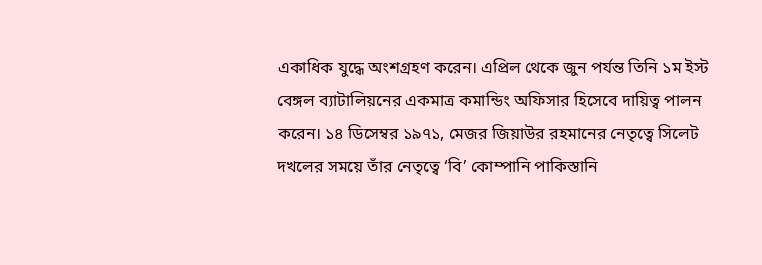একাধিক যুদ্ধে অংশগ্রহণ করেন। এপ্রিল থেকে জুন পর্যন্ত তিনি ১ম ইস্ট বেঙ্গল ব্যাটালিয়নের একমাত্র কমান্ডিং অফিসার হিসেবে দায়িত্ব পালন করেন। ১৪ ডিসেম্বর ১৯৭১, মেজর জিয়াউর রহমানের নেতৃত্বে সিলেট দখলের সময়ে তাঁর নেতৃত্বে ‘বি’ কোম্পানি পাকিস্তানি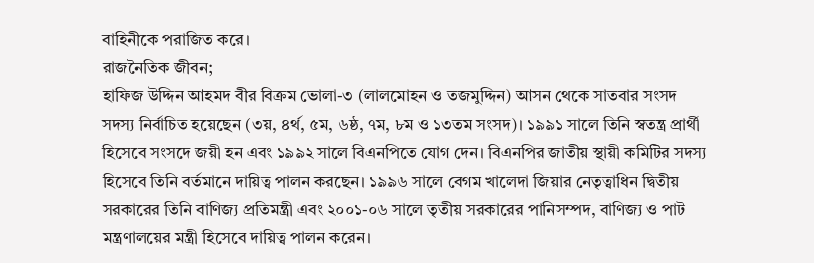বাহিনীকে পরাজিত করে।
রাজনৈতিক জীবন;
হাফিজ উদ্দিন আহমদ বীর বিক্রম ভোলা-৩ (লালমোহন ও তজমুদ্দিন) আসন থেকে সাতবার সংসদ সদস্য নির্বাচিত হয়েছেন (৩য়, ৪র্থ, ৫ম, ৬ষ্ঠ, ৭ম, ৮ম ও ১৩তম সংসদ)। ১৯৯১ সালে তিনি স্বতন্ত্র প্রার্থী হিসেবে সংসদে জয়ী হন এবং ১৯৯২ সালে বিএনপিতে যোগ দেন। বিএনপির জাতীয় স্থায়ী কমিটির সদস্য হিসেবে তিনি বর্তমানে দায়িত্ব পালন করছেন। ১৯৯৬ সালে বেগম খালেদা জিয়ার নেতৃত্বাধিন দ্বিতীয় সরকারের তিনি বাণিজ্য প্রতিমন্ত্রী এবং ২০০১-০৬ সালে তৃতীয় সরকারের পানিসম্পদ, বাণিজ্য ও পাট মন্ত্রণালয়ের মন্ত্রী হিসেবে দায়িত্ব পালন করেন।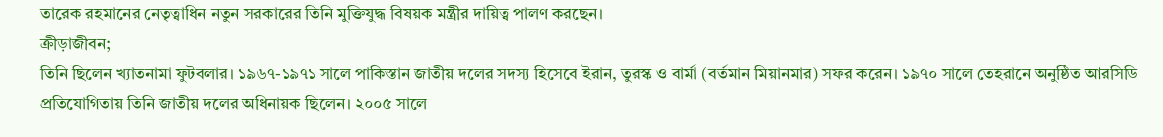তারেক রহমানের নেতৃত্বাধিন নতুন সরকারের তিনি মুক্তিযুদ্ধ বিষয়ক মন্ত্রীর দায়িত্ব পালণ করছেন।
ক্রীড়াজীবন;
তিনি ছিলেন খ্যাতনামা ফুটবলার। ১৯৬৭-১৯৭১ সালে পাকিস্তান জাতীয় দলের সদস্য হিসেবে ইরান, তুরস্ক ও বার্মা (বর্তমান মিয়ানমার) সফর করেন। ১৯৭০ সালে তেহরানে অনুষ্ঠিত আরসিডি প্রতিযোগিতায় তিনি জাতীয় দলের অধিনায়ক ছিলেন। ২০০৫ সালে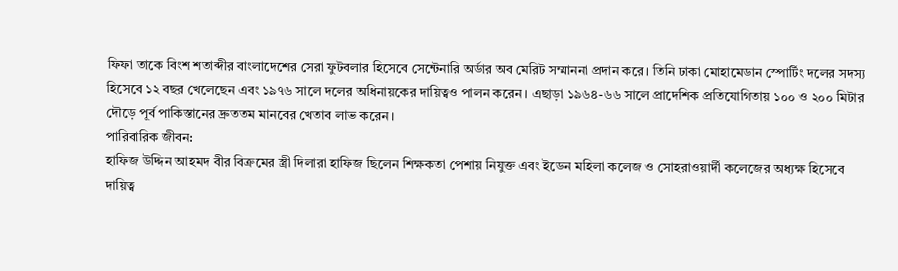ফিফা তাকে বিংশ শতাব্দীর বাংলাদেশের সেরা ফুটবলার হিসেবে সেন্টেনারি অর্ডার অব মেরিট সম্মাননা প্রদান করে। তিনি ঢাকা মোহামেডান স্পোর্টিং দলের সদস্য হিসেবে ১২ বছর খেলেছেন এবং ১৯৭৬ সালে দলের অধিনায়কের দায়িত্বও পালন করেন। এছাড়া ১৯৬৪-৬৬ সালে প্রাদেশিক প্রতিযোগিতায় ১০০ ও ২০০ মিটার দৌড়ে পূর্ব পাকিস্তানের দ্রুততম মানবের খেতাব লাভ করেন।
পারিবারিক জীবন:
হাফিজ উদ্দিন আহমদ বীর বিক্রমের স্ত্রী দিলারা হাফিজ ছিলেন শিক্ষকতা পেশায় নিযুক্ত এবং ইডেন মহিলা কলেজ ও সোহরাওয়ার্দী কলেজের অধ্যক্ষ হিসেবে দায়িত্ব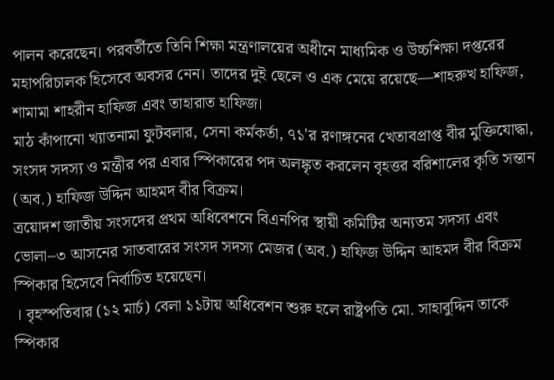পালন করেছেন। পরবর্তীতে তিনি শিক্ষা মন্ত্রণালয়ের অধীনে মাধ্যমিক ও উচ্চশিক্ষা দপ্তরের মহাপরিচালক হিসেবে অবসর নেন। তাদের দুই ছেলে ও এক মেয়ে রয়েছে—শাহরুখ হাফিজ, শামামা শাহরীন হাফিজ এবং তাহারাত হাফিজ।
মাঠ কাঁপানো খ্যাতনামা ফুটবলার, সেনা কর্মকর্তা, ৭১'র রণাঙ্গনের খেতাবপ্রাপ্ত বীর মুক্তিযোদ্ধা, সংসদ সদস্য ও মন্ত্রীর পর এবার স্পিকারের পদ অলঙ্কৃত করলেন বৃহত্তর বরিশালের কৃতি সন্তান (অব.) হাফিজ উদ্দিন আহমদ বীর বিক্রম।
ত্রয়োদশ জাতীয় সংসদের প্রথম অধিবেশনে বিএনপির স্থায়ী কমিটির অন্যতম সদস্য এবং ভোলা–৩ আসনের সাতবারের সংসদ সদস্য মেজর (অব.) হাফিজ উদ্দিন আহমদ বীর বিক্রম স্পিকার হিসেবে নির্বাচিত হয়েছেন।
। বৃহস্পতিবার (১২ মার্চ) বেলা ১১টায় অধিবেশন শুরু হলে রাষ্ট্রপতি মো. সাহাবুদ্দিন তাকে স্পিকার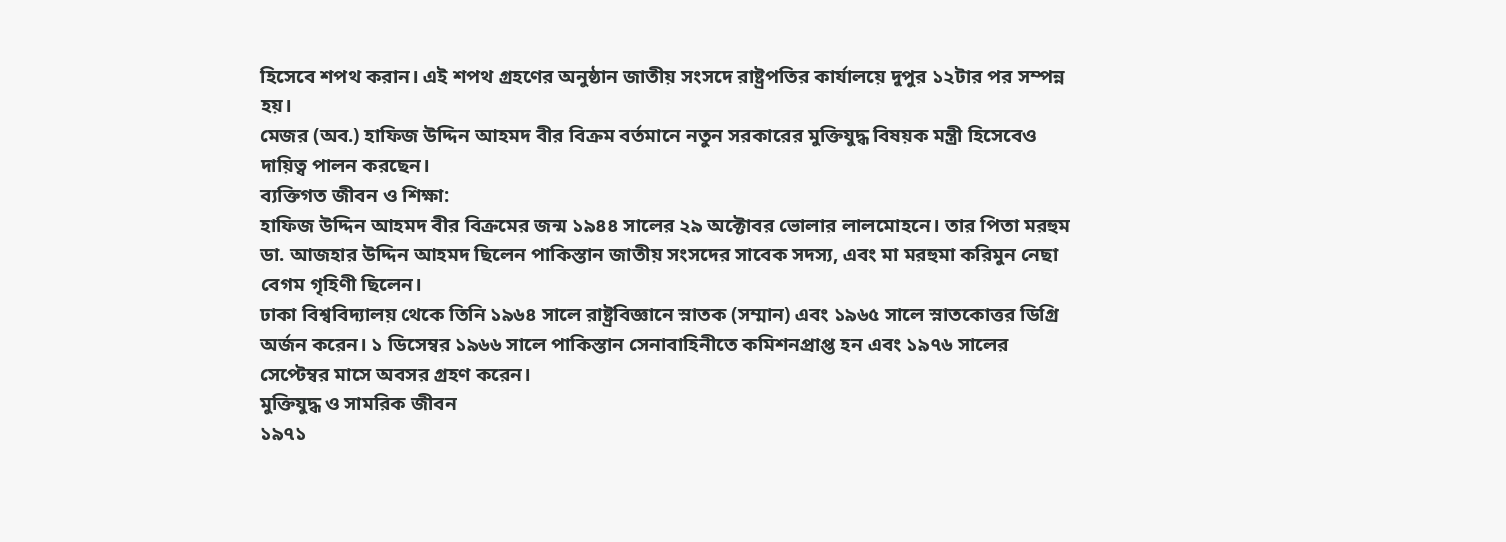হিসেবে শপথ করান। এই শপথ গ্রহণের অনুষ্ঠান জাতীয় সংসদে রাষ্ট্রপতির কার্যালয়ে দুপুর ১২টার পর সম্পন্ন হয়।
মেজর (অব.) হাফিজ উদ্দিন আহমদ বীর বিক্রম বর্তমানে নতুন সরকারের মুক্তিযুদ্ধ বিষয়ক মন্ত্রী হিসেবেও দায়িত্ব পালন করছেন।
ব্যক্তিগত জীবন ও শিক্ষা:
হাফিজ উদ্দিন আহমদ বীর বিক্রমের জন্ম ১৯৪৪ সালের ২৯ অক্টোবর ভোলার লালমোহনে। তার পিতা মরহুম ডা. আজহার উদ্দিন আহমদ ছিলেন পাকিস্তান জাতীয় সংসদের সাবেক সদস্য, এবং মা মরহুমা করিমুন নেছা বেগম গৃহিণী ছিলেন।
ঢাকা বিশ্ববিদ্যালয় থেকে তিনি ১৯৬৪ সালে রাষ্ট্রবিজ্ঞানে স্নাতক (সম্মান) এবং ১৯৬৫ সালে স্নাতকোত্তর ডিগ্রি অর্জন করেন। ১ ডিসেম্বর ১৯৬৬ সালে পাকিস্তান সেনাবাহিনীতে কমিশনপ্রাপ্ত হন এবং ১৯৭৬ সালের সেপ্টেম্বর মাসে অবসর গ্রহণ করেন।
মুক্তিযুদ্ধ ও সামরিক জীবন
১৯৭১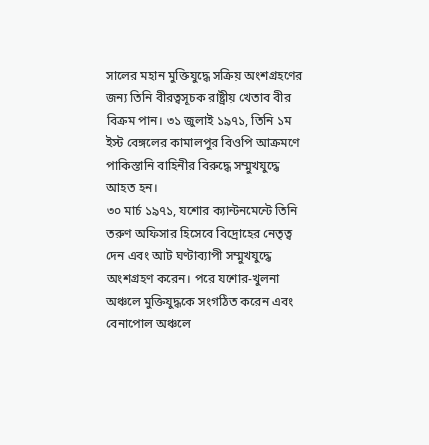সালের মহান মুক্তিযুদ্ধে সক্রিয় অংশগ্রহণের জন্য তিনি বীরত্বসূচক রাষ্ট্রীয় খেতাব বীর বিক্রম পান। ৩১ জুলাই ১৯৭১, তিনি ১ম ইস্ট বেঙ্গলের কামালপুর বিওপি আক্রমণে পাকিস্তানি বাহিনীর বিরুদ্ধে সম্মুখযুদ্ধে আহত হন।
৩০ মার্চ ১৯৭১, যশোর ক্যান্টনমেন্টে তিনি তরুণ অফিসার হিসেবে বিদ্রোহের নেতৃত্ব দেন এবং আট ঘণ্টাব্যাপী সম্মুখযুদ্ধে অংশগ্রহণ করেন। পরে যশোর-খুলনা অঞ্চলে মুক্তিযুদ্ধকে সংগঠিত করেন এবং বেনাপোল অঞ্চলে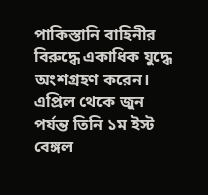পাকিস্তানি বাহিনীর বিরুদ্ধে একাধিক যুদ্ধে অংশগ্রহণ করেন। এপ্রিল থেকে জুন পর্যন্ত তিনি ১ম ইস্ট বেঙ্গল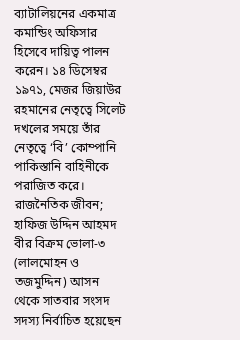ব্যাটালিয়নের একমাত্র কমান্ডিং অফিসার হিসেবে দায়িত্ব পালন করেন। ১৪ ডিসেম্বর ১৯৭১, মেজর জিয়াউর রহমানের নেতৃত্বে সিলেট দখলের সময়ে তাঁর নেতৃত্বে ‘বি’ কোম্পানি পাকিস্তানি বাহিনীকে পরাজিত করে।
রাজনৈতিক জীবন;
হাফিজ উদ্দিন আহমদ বীর বিক্রম ভোলা-৩ (লালমোহন ও তজমুদ্দিন) আসন থেকে সাতবার সংসদ সদস্য নির্বাচিত হয়েছেন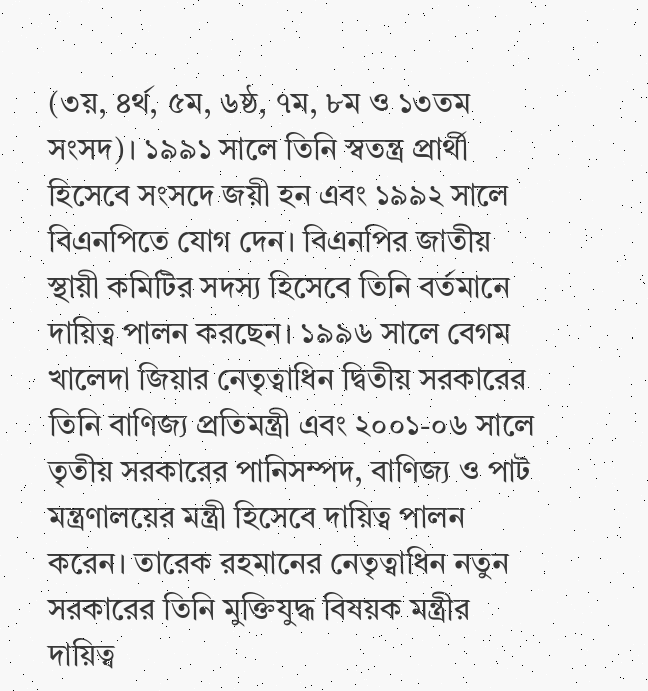(৩য়, ৪র্থ, ৫ম, ৬ষ্ঠ, ৭ম, ৮ম ও ১৩তম সংসদ)। ১৯৯১ সালে তিনি স্বতন্ত্র প্রার্থী হিসেবে সংসদে জয়ী হন এবং ১৯৯২ সালে বিএনপিতে যোগ দেন। বিএনপির জাতীয় স্থায়ী কমিটির সদস্য হিসেবে তিনি বর্তমানে দায়িত্ব পালন করছেন। ১৯৯৬ সালে বেগম খালেদা জিয়ার নেতৃত্বাধিন দ্বিতীয় সরকারের তিনি বাণিজ্য প্রতিমন্ত্রী এবং ২০০১-০৬ সালে তৃতীয় সরকারের পানিসম্পদ, বাণিজ্য ও পাট মন্ত্রণালয়ের মন্ত্রী হিসেবে দায়িত্ব পালন করেন। তারেক রহমানের নেতৃত্বাধিন নতুন সরকারের তিনি মুক্তিযুদ্ধ বিষয়ক মন্ত্রীর দায়িত্ব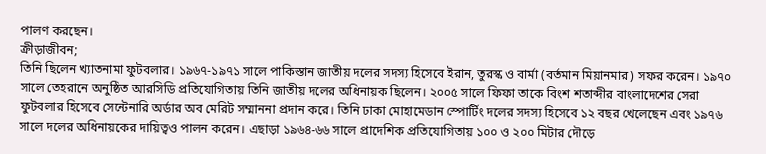পালণ করছেন।
ক্রীড়াজীবন;
তিনি ছিলেন খ্যাতনামা ফুটবলার। ১৯৬৭-১৯৭১ সালে পাকিস্তান জাতীয় দলের সদস্য হিসেবে ইরান, তুরস্ক ও বার্মা (বর্তমান মিয়ানমার) সফর করেন। ১৯৭০ সালে তেহরানে অনুষ্ঠিত আরসিডি প্রতিযোগিতায় তিনি জাতীয় দলের অধিনায়ক ছিলেন। ২০০৫ সালে ফিফা তাকে বিংশ শতাব্দীর বাংলাদেশের সেরা ফুটবলার হিসেবে সেন্টেনারি অর্ডার অব মেরিট সম্মাননা প্রদান করে। তিনি ঢাকা মোহামেডান স্পোর্টিং দলের সদস্য হিসেবে ১২ বছর খেলেছেন এবং ১৯৭৬ সালে দলের অধিনায়কের দায়িত্বও পালন করেন। এছাড়া ১৯৬৪-৬৬ সালে প্রাদেশিক প্রতিযোগিতায় ১০০ ও ২০০ মিটার দৌড়ে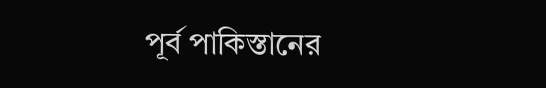পূর্ব পাকিস্তানের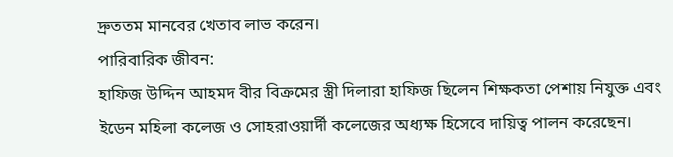দ্রুততম মানবের খেতাব লাভ করেন।
পারিবারিক জীবন:
হাফিজ উদ্দিন আহমদ বীর বিক্রমের স্ত্রী দিলারা হাফিজ ছিলেন শিক্ষকতা পেশায় নিযুক্ত এবং ইডেন মহিলা কলেজ ও সোহরাওয়ার্দী কলেজের অধ্যক্ষ হিসেবে দায়িত্ব পালন করেছেন।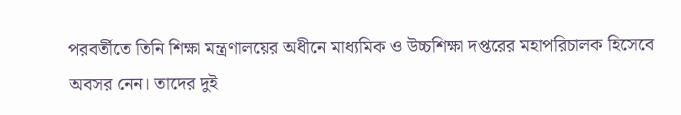পরবর্তীতে তিনি শিক্ষা মন্ত্রণালয়ের অধীনে মাধ্যমিক ও উচ্চশিক্ষা দপ্তরের মহাপরিচালক হিসেবে অবসর নেন। তাদের দুই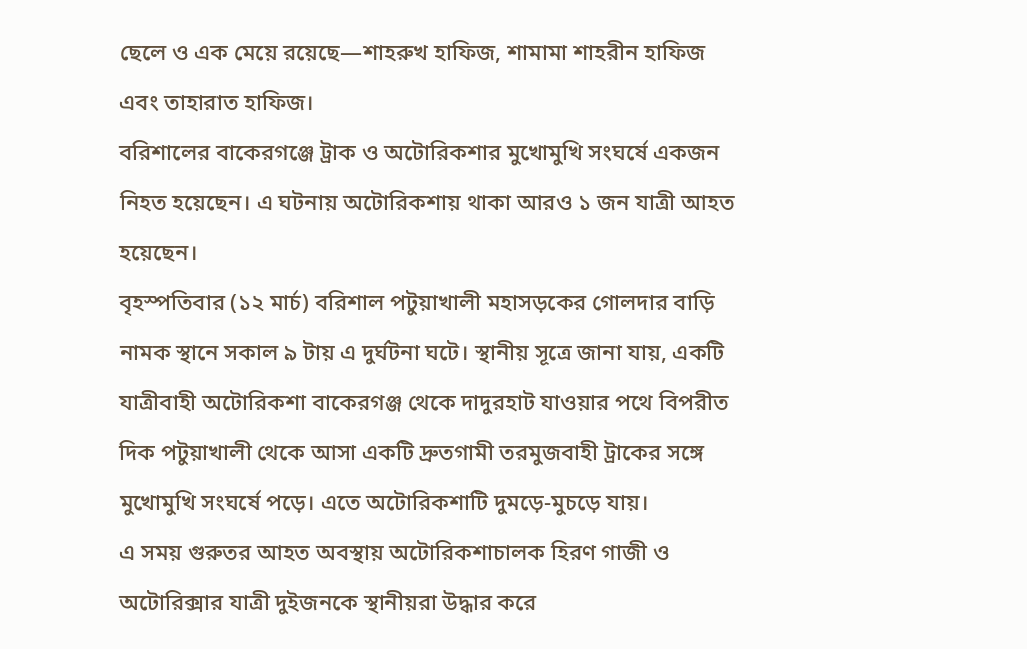ছেলে ও এক মেয়ে রয়েছে—শাহরুখ হাফিজ, শামামা শাহরীন হাফিজ এবং তাহারাত হাফিজ।
বরিশালের বাকেরগঞ্জে ট্রাক ও অটোরিকশার মুখোমুখি সংঘর্ষে একজন নিহত হয়েছেন। এ ঘটনায় অটোরিকশায় থাকা আরও ১ জন যাত্রী আহত হয়েছেন।
বৃহস্পতিবার (১২ মার্চ) বরিশাল পটুয়াখালী মহাসড়কের গোলদার বাড়ি নামক স্থানে সকাল ৯ টায় এ দুর্ঘটনা ঘটে। স্থানীয় সূত্রে জানা যায়, একটি যাত্রীবাহী অটোরিকশা বাকেরগঞ্জ থেকে দাদুরহাট যাওয়ার পথে বিপরীত দিক পটুয়াখালী থেকে আসা একটি দ্রুতগামী তরমুজবাহী ট্রাকের সঙ্গে মুখোমুখি সংঘর্ষে পড়ে। এতে অটোরিকশাটি দুমড়ে-মুচড়ে যায়।
এ সময় গুরুতর আহত অবস্থায় অটোরিকশাচালক হিরণ গাজী ও অটোরিক্সার যাত্রী দুইজনকে স্থানীয়রা উদ্ধার করে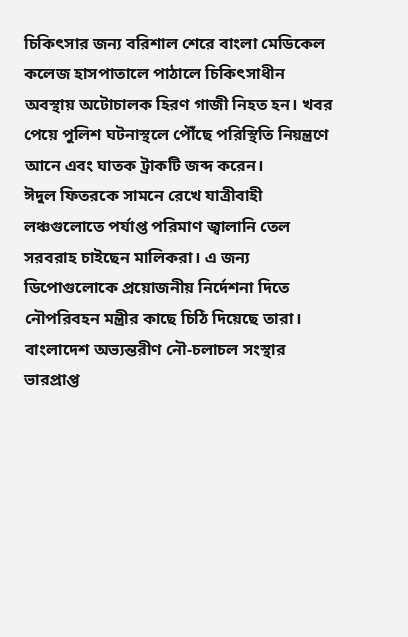চিকিৎসার জন্য বরিশাল শেরে বাংলা মেডিকেল কলেজ হাসপাতালে পাঠালে চিকিৎসাধীন অবস্থায় অটোচালক হিরণ গাজী নিহত হন। খবর পেয়ে পুলিশ ঘটনাস্থলে পৌঁছে পরিস্থিতি নিয়ন্ত্রণে আনে এবং ঘাতক ট্রাকটি জব্দ করেন।
ঈদুল ফিতরকে সামনে রেখে যাত্রীবাহী লঞ্চগুলোতে পর্যাপ্ত পরিমাণ জ্বালানি তেল সরবরাহ চাইছেন মালিকরা। এ জন্য ডিপোগুলোকে প্রয়োজনীয় নির্দেশনা দিতে নৌপরিবহন মন্ত্রীর কাছে চিঠি দিয়েছে তারা। বাংলাদেশ অভ্যন্তরীণ নৌ-চলাচল সংস্থার ভারপ্রাপ্ত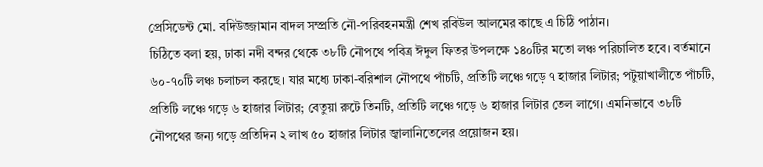প্রেসিডেন্ট মো. বদিউজ্জামান বাদল সম্প্রতি নৌ-পরিবহনমন্ত্রী শেখ রবিউল আলমের কাছে এ চিঠি পাঠান।
চিঠিতে বলা হয়, ঢাকা নদী বন্দর থেকে ৩৮টি নৌপথে পবিত্র ঈদুল ফিতর উপলক্ষে ১৪০টির মতো লঞ্চ পরিচালিত হবে। বর্তমানে ৬০-৭০টি লঞ্চ চলাচল করছে। যার মধ্যে ঢাকা-বরিশাল নৌপথে পাঁচটি, প্রতিটি লঞ্চে গড়ে ৭ হাজার লিটার; পটুয়াখালীতে পাঁচটি, প্রতিটি লঞ্চে গড়ে ৬ হাজার লিটার; বেতুয়া রুটে তিনটি, প্রতিটি লঞ্চে গড়ে ৬ হাজার লিটার তেল লাগে। এমনিভাবে ৩৮টি নৌপথের জন্য গড়ে প্রতিদিন ২ লাখ ৫০ হাজার লিটার জ্বালানিতেলের প্রয়োজন হয়।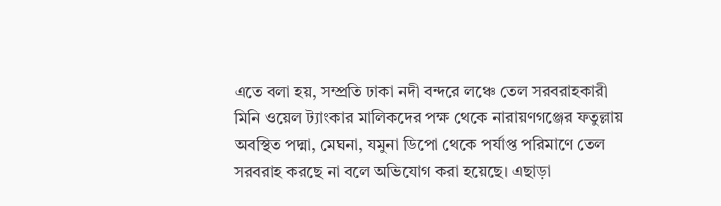এতে বলা হয়, সম্প্রতি ঢাকা নদী বন্দরে লঞ্চে তেল সরবরাহকারী মিনি ওয়েল ট্যাংকার মালিকদের পক্ষ থেকে নারায়ণগঞ্জের ফতুল্লায় অবস্থিত পদ্মা, মেঘনা, যমুনা ডিপো থেকে পর্যাপ্ত পরিমাণে তেল সরবরাহ করছে না বলে অভিযোগ করা হয়েছে। এছাড়া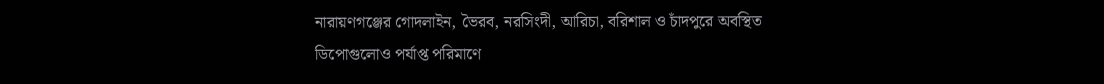নারায়ণগঞ্জের গোদলাইন, ভৈরব, নরসিংদী, আরিচা, বরিশাল ও চাঁদপুরে অবস্থিত ডিপোগুলোও পর্যাপ্ত পরিমাণে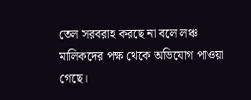তেল সরবরাহ করছে না বলে লঞ্চ মালিকদের পক্ষ থেকে অভিযোগ পাওয়া গেছে।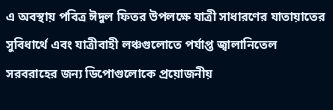এ অবস্থায় পবিত্র ঈদুল ফিতর উপলক্ষে যাত্রী সাধারণের যাতায়াতের সুবিধার্থে এবং যাত্রীবাহী লঞ্চগুলোতে পর্যাপ্ত জ্বালানিতেল সরবরাহের জন্য ডিপোগুলোকে প্রয়োজনীয়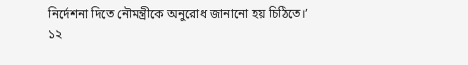নির্দেশনা দিতে নৌমন্ত্রীকে অনুরোধ জানানো হয় চিঠিতে।’
১২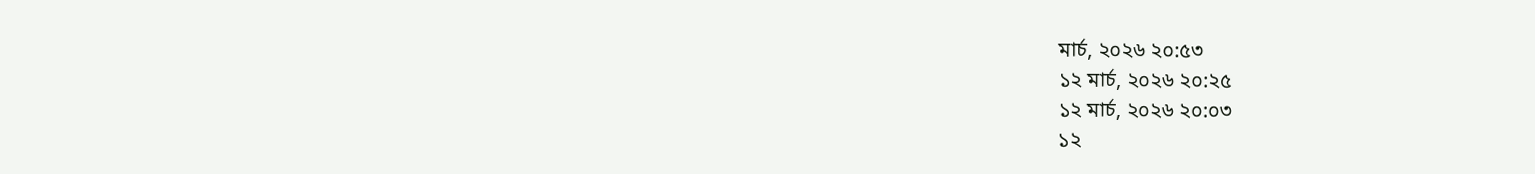মার্চ, ২০২৬ ২০:৫৩
১২ মার্চ, ২০২৬ ২০:২৫
১২ মার্চ, ২০২৬ ২০:০৩
১২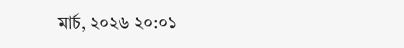মার্চ, ২০২৬ ২০:০১